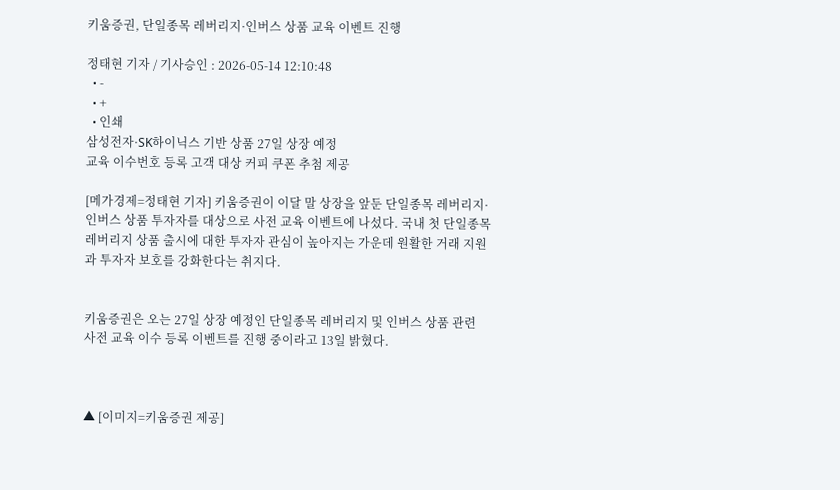키움증권, 단일종목 레버리지·인버스 상품 교육 이벤트 진행

정태현 기자 / 기사승인 : 2026-05-14 12:10:48
  • -
  • +
  • 인쇄
삼성전자·SK하이닉스 기반 상품 27일 상장 예정
교육 이수번호 등록 고객 대상 커피 쿠폰 추첨 제공

[메가경제=정태현 기자] 키움증권이 이달 말 상장을 앞둔 단일종목 레버리지·인버스 상품 투자자를 대상으로 사전 교육 이벤트에 나섰다. 국내 첫 단일종목 레버리지 상품 출시에 대한 투자자 관심이 높아지는 가운데 원활한 거래 지원과 투자자 보호를 강화한다는 취지다.


키움증권은 오는 27일 상장 예정인 단일종목 레버리지 및 인버스 상품 관련 사전 교육 이수 등록 이벤트를 진행 중이라고 13일 밝혔다.



▲ [이미지=키움증권 제공]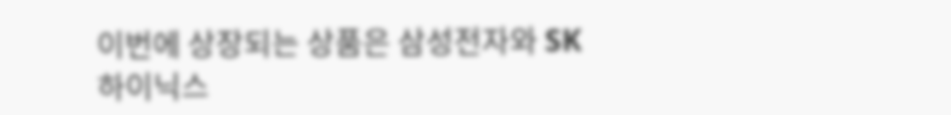이번에 상장되는 상품은 삼성전자와 SK하이닉스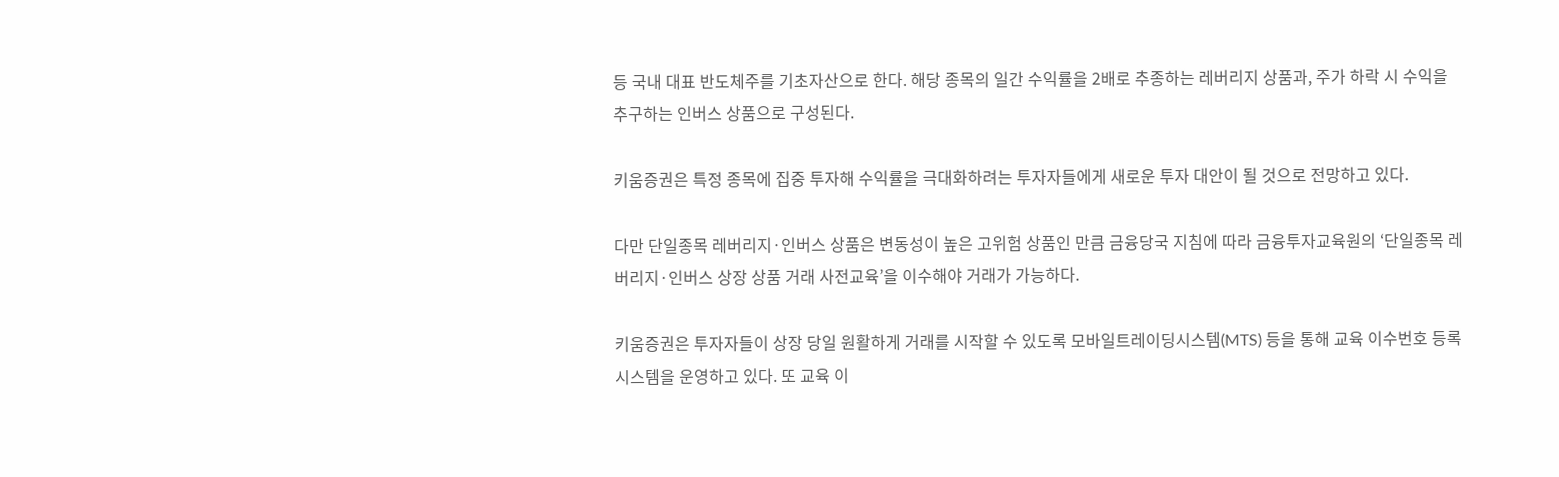등 국내 대표 반도체주를 기초자산으로 한다. 해당 종목의 일간 수익률을 2배로 추종하는 레버리지 상품과, 주가 하락 시 수익을 추구하는 인버스 상품으로 구성된다.

키움증권은 특정 종목에 집중 투자해 수익률을 극대화하려는 투자자들에게 새로운 투자 대안이 될 것으로 전망하고 있다.

다만 단일종목 레버리지·인버스 상품은 변동성이 높은 고위험 상품인 만큼 금융당국 지침에 따라 금융투자교육원의 ‘단일종목 레버리지·인버스 상장 상품 거래 사전교육’을 이수해야 거래가 가능하다.

키움증권은 투자자들이 상장 당일 원활하게 거래를 시작할 수 있도록 모바일트레이딩시스템(MTS) 등을 통해 교육 이수번호 등록 시스템을 운영하고 있다. 또 교육 이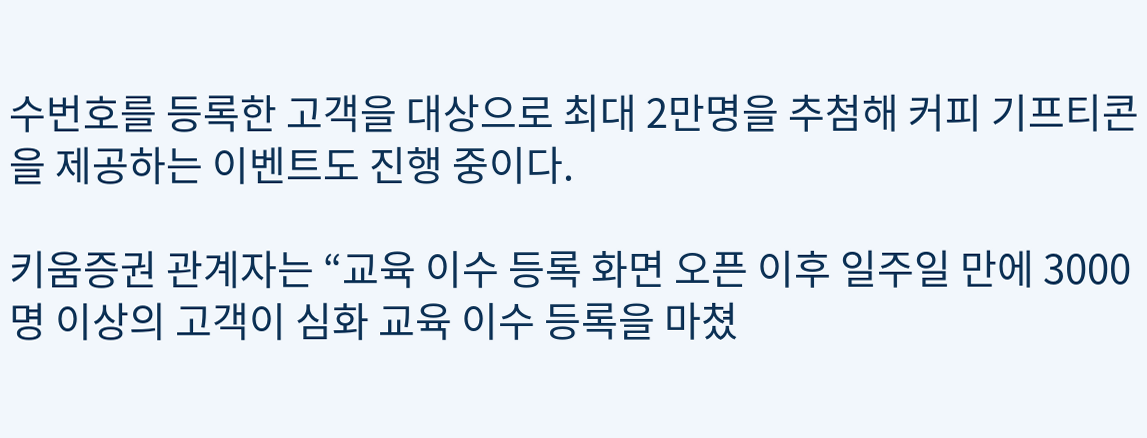수번호를 등록한 고객을 대상으로 최대 2만명을 추첨해 커피 기프티콘을 제공하는 이벤트도 진행 중이다.

키움증권 관계자는 “교육 이수 등록 화면 오픈 이후 일주일 만에 3000명 이상의 고객이 심화 교육 이수 등록을 마쳤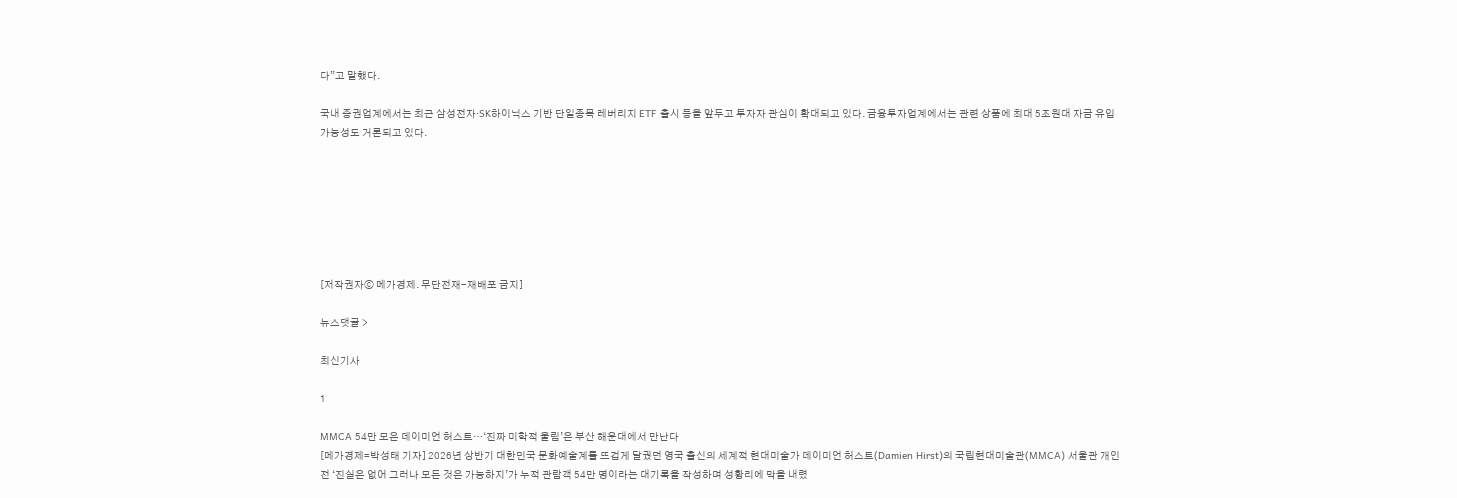다”고 말했다.

국내 증권업계에서는 최근 삼성전자·SK하이닉스 기반 단일종목 레버리지 ETF 출시 등을 앞두고 투자자 관심이 확대되고 있다. 금융투자업계에서는 관련 상품에 최대 5조원대 자금 유입 가능성도 거론되고 있다.







[저작권자ⓒ 메가경제. 무단전재-재배포 금지]

뉴스댓글 >

최신기사

1

MMCA 54만 모은 데이미언 허스트…‘진짜 미학적 울림’은 부산 해운대에서 만난다
[메가경제=박성태 기자] 2026년 상반기 대한민국 문화예술계를 뜨겁게 달궜던 영국 출신의 세계적 현대미술가 데이미언 허스트(Damien Hirst)의 국립현대미술관(MMCA) 서울관 개인전 ‘진실은 없어 그러나 모든 것은 가능하지’가 누적 관람객 54만 명이라는 대기록을 작성하며 성황리에 막을 내렸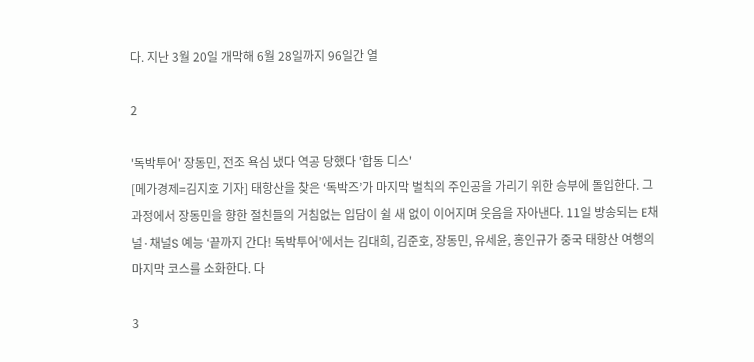다. 지난 3월 20일 개막해 6월 28일까지 96일간 열

2

'독박투어' 장동민, 전조 욕심 냈다 역공 당했다 '합동 디스'
[메가경제=김지호 기자] 태항산을 찾은 ‘독박즈’가 마지막 벌칙의 주인공을 가리기 위한 승부에 돌입한다. 그 과정에서 장동민을 향한 절친들의 거침없는 입담이 쉴 새 없이 이어지며 웃음을 자아낸다. 11일 방송되는 E채널·채널S 예능 ‘끝까지 간다! 독박투어’에서는 김대희, 김준호, 장동민, 유세윤, 홍인규가 중국 태항산 여행의 마지막 코스를 소화한다. 다

3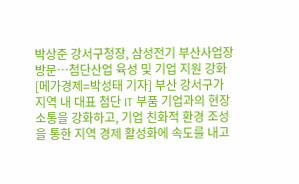박상준 강서구청장, 삼성전기 부산사업장 방문…첨단산업 육성 및 기업 지원 강화
[메가경제=박성태 기자] 부산 강서구가 지역 내 대표 첨단 IT 부품 기업과의 현장 소통을 강화하고, 기업 친화적 환경 조성을 통한 지역 경제 활성화에 속도를 내고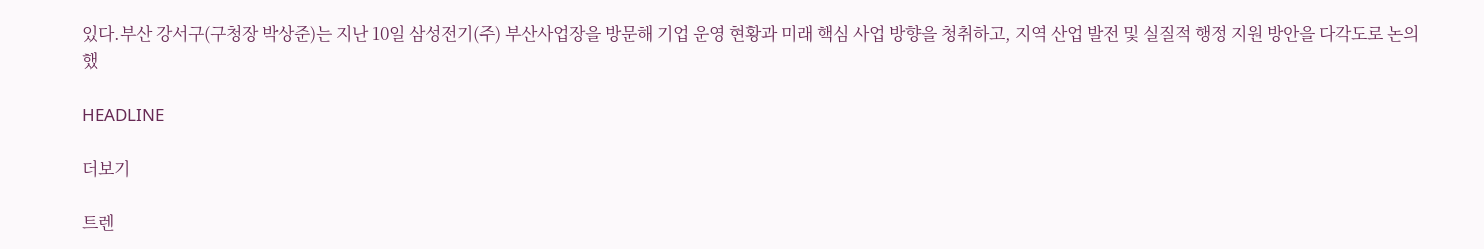있다.부산 강서구(구청장 박상준)는 지난 10일 삼성전기(주) 부산사업장을 방문해 기업 운영 현황과 미래 핵심 사업 방향을 청취하고, 지역 산업 발전 및 실질적 행정 지원 방안을 다각도로 논의했

HEADLINE

더보기

트렌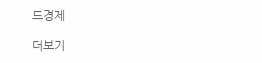드경제

더보기